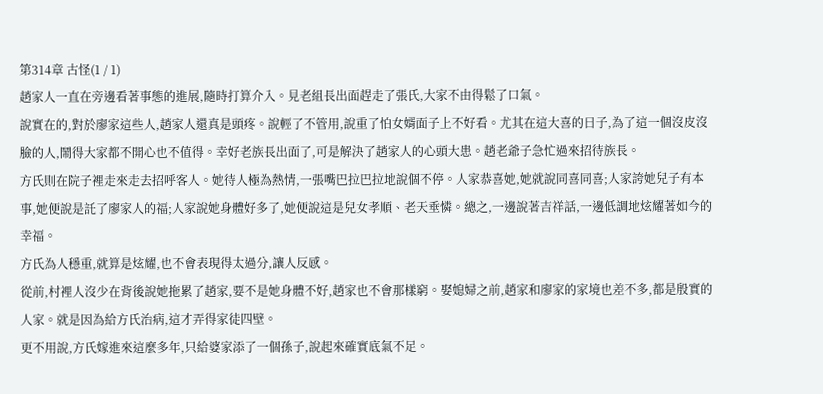第314章 古怪(1 / 1)
趙家人一直在旁邊看著事態的進展,隨時打算介入。見老組長出面趕走了張氏,大家不由得鬆了口氣。
說實在的,對於廖家這些人,趙家人還真是頭疼。說輕了不管用,說重了怕女婿面子上不好看。尤其在這大喜的日子,為了這一個沒皮沒臉的人,鬧得大家都不開心也不值得。幸好老族長出面了,可是解決了趙家人的心頭大患。趙老爺子急忙過來招待族長。
方氏則在院子裡走來走去招呼客人。她待人極為熱情,一張嘴巴拉巴拉地說個不停。人家恭喜她,她就說同喜同喜;人家誇她兒子有本事,她便說是託了廖家人的福;人家說她身體好多了,她便說這是兒女孝順、老天垂憐。總之,一邊說著吉祥話,一邊低調地炫耀著如今的幸福。
方氏為人穩重,就算是炫耀,也不會表現得太過分,讓人反感。
從前,村裡人沒少在背後說她拖累了趙家,要不是她身體不好,趙家也不會那樣窮。娶媳婦之前,趙家和廖家的家境也差不多,都是殷實的人家。就是因為給方氏治病,這才弄得家徒四壁。
更不用說,方氏嫁進來這麼多年,只給婆家添了一個孫子,說起來確實底氣不足。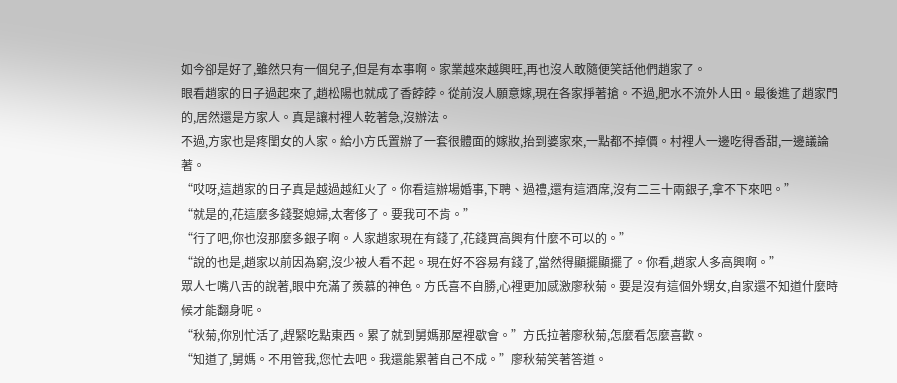如今卻是好了,雖然只有一個兒子,但是有本事啊。家業越來越興旺,再也沒人敢隨便笑話他們趙家了。
眼看趙家的日子過起來了,趙松陽也就成了香餑餑。從前沒人願意嫁,現在各家掙著搶。不過,肥水不流外人田。最後進了趙家門的,居然還是方家人。真是讓村裡人乾著急,沒辦法。
不過,方家也是疼閨女的人家。給小方氏置辦了一套很體面的嫁妝,抬到婆家來,一點都不掉價。村裡人一邊吃得香甜,一邊議論著。
“哎呀,這趙家的日子真是越過越紅火了。你看這辦場婚事,下聘、過禮,還有這酒席,沒有二三十兩銀子,拿不下來吧。”
“就是的,花這麼多錢娶媳婦,太奢侈了。要我可不肯。”
“行了吧,你也沒那麼多銀子啊。人家趙家現在有錢了,花錢買高興有什麼不可以的。”
“說的也是,趙家以前因為窮,沒少被人看不起。現在好不容易有錢了,當然得顯擺顯擺了。你看,趙家人多高興啊。”
眾人七嘴八舌的說著,眼中充滿了羨慕的神色。方氏喜不自勝,心裡更加感激廖秋菊。要是沒有這個外甥女,自家還不知道什麼時候才能翻身呢。
“秋菊,你別忙活了,趕緊吃點東西。累了就到舅媽那屋裡歇會。”方氏拉著廖秋菊,怎麼看怎麼喜歡。
“知道了,舅媽。不用管我,您忙去吧。我還能累著自己不成。”廖秋菊笑著答道。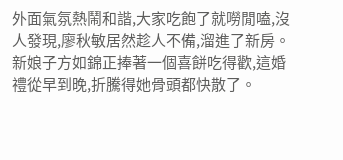外面氣氛熱鬧和諧,大家吃飽了就嘮閒嗑,沒人發現,廖秋敏居然趁人不備,溜進了新房。
新娘子方如錦正捧著一個喜餅吃得歡,這婚禮從早到晚,折騰得她骨頭都快散了。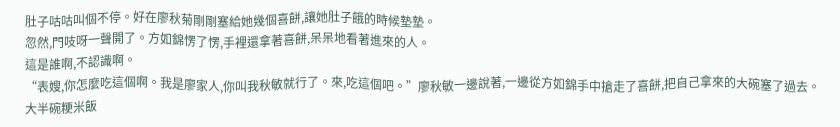肚子咕咕叫個不停。好在廖秋菊剛剛塞給她幾個喜餅,讓她肚子餓的時候墊墊。
忽然,門吱呀一聲開了。方如錦愣了愣,手裡還拿著喜餅,呆呆地看著進來的人。
這是誰啊,不認識啊。
“表嫂,你怎麼吃這個啊。我是廖家人,你叫我秋敏就行了。來,吃這個吧。”廖秋敏一邊說著,一邊從方如錦手中搶走了喜餅,把自己拿來的大碗塞了過去。
大半碗粳米飯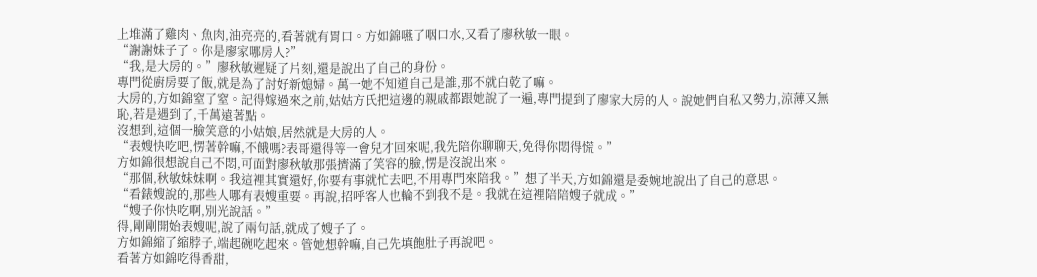上堆滿了雞肉、魚肉,油亮亮的,看著就有胃口。方如錦嚥了咽口水,又看了廖秋敏一眼。
“謝謝妹子了。你是廖家哪房人?”
“我,是大房的。”廖秋敏遲疑了片刻,還是說出了自己的身份。
專門從廚房要了飯,就是為了討好新媳婦。萬一她不知道自己是誰,那不就白乾了嘛。
大房的,方如錦窒了窒。記得嫁過來之前,姑姑方氏把這邊的親戚都跟她說了一遍,專門提到了廖家大房的人。說她們自私又勢力,涼薄又無恥,若是遇到了,千萬遠著點。
沒想到,這個一臉笑意的小姑娘,居然就是大房的人。
“表嫂快吃吧,愣著幹嘛,不餓嗎?表哥還得等一會兒才回來呢,我先陪你聊聊天,免得你悶得慌。”
方如錦很想說自己不悶,可面對廖秋敏那張擠滿了笑容的臉,愣是沒說出來。
“那個,秋敏妹妹啊。我這裡其實還好,你要有事就忙去吧,不用專門來陪我。”想了半天,方如錦還是委婉地說出了自己的意思。
“看錶嫂說的,那些人哪有表嫂重要。再說,招呼客人也輪不到我不是。我就在這裡陪陪嫂子就成。”
“嫂子你快吃啊,別光說話。”
得,剛剛開始表嫂呢,說了兩句話,就成了嫂子了。
方如錦縮了縮脖子,端起碗吃起來。管她想幹嘛,自己先填飽肚子再說吧。
看著方如錦吃得香甜,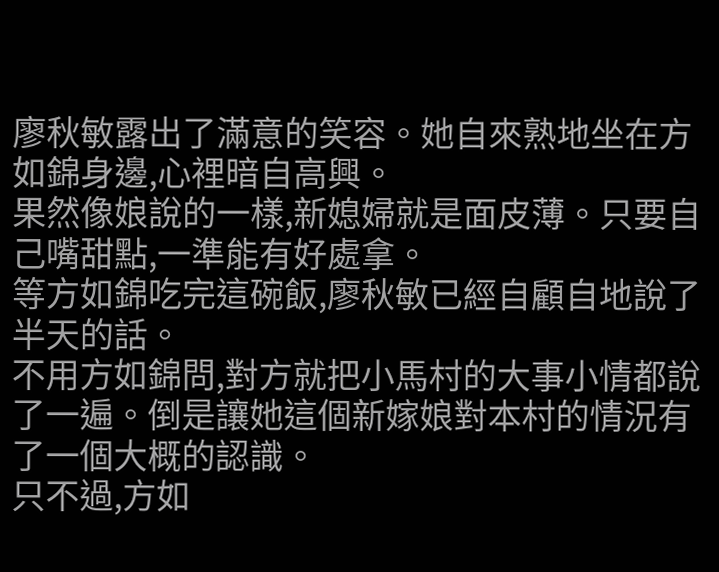廖秋敏露出了滿意的笑容。她自來熟地坐在方如錦身邊,心裡暗自高興。
果然像娘說的一樣,新媳婦就是面皮薄。只要自己嘴甜點,一準能有好處拿。
等方如錦吃完這碗飯,廖秋敏已經自顧自地說了半天的話。
不用方如錦問,對方就把小馬村的大事小情都說了一遍。倒是讓她這個新嫁娘對本村的情況有了一個大概的認識。
只不過,方如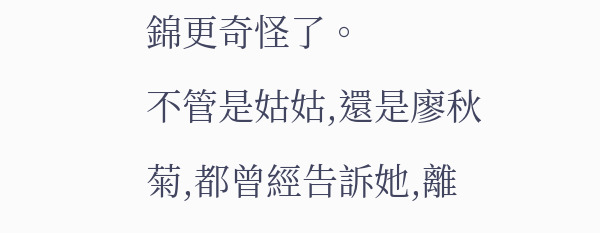錦更奇怪了。
不管是姑姑,還是廖秋菊,都曾經告訴她,離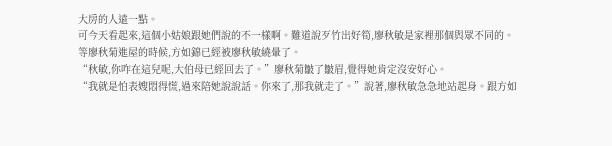大房的人遠一點。
可今天看起來,這個小姑娘跟她們說的不一樣啊。難道說歹竹出好筍,廖秋敏是家裡那個與眾不同的。
等廖秋菊進屋的時候,方如錦已經被廖秋敏繞暈了。
“秋敏,你咋在這兒呢,大伯母已經回去了。”廖秋菊皺了皺眉,覺得她肯定沒安好心。
“我就是怕表嫂悶得慌,過來陪她說說話。你來了,那我就走了。”說著,廖秋敏急急地站起身。跟方如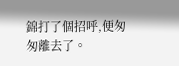錦打了個招呼,便匆匆離去了。